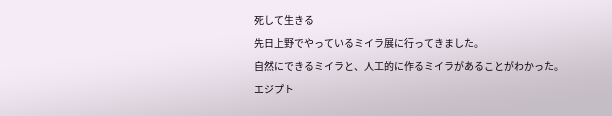死して生きる
先日上野でやっているミイラ展に行ってきました。
自然にできるミイラと、人工的に作るミイラがあることがわかった。
エジプト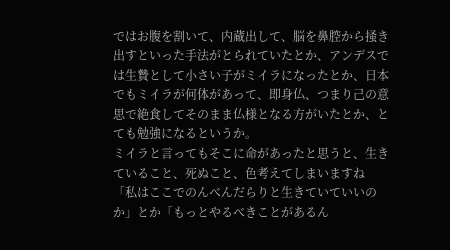ではお腹を割いて、内蔵出して、脳を鼻腔から掻き出すといった手法がとられていたとか、アンデスでは生贄として小さい子がミイラになったとか、日本でもミイラが何体があって、即身仏、つまり己の意思で絶食してそのまま仏様となる方がいたとか、とても勉強になるというか。
ミイラと言ってもそこに命があったと思うと、生きていること、死ぬこと、色考えてしまいますね
「私はここでのんべんだらりと生きていていいのか」とか「もっとやるべきことがあるん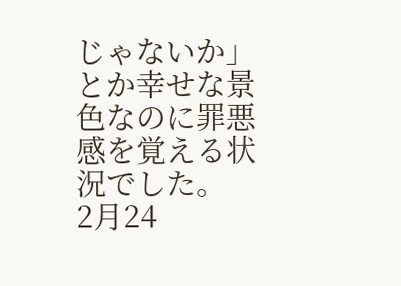じゃないか」とか幸せな景色なのに罪悪感を覚える状況でした。
2月24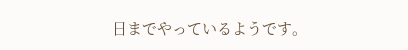日までやっているようです。